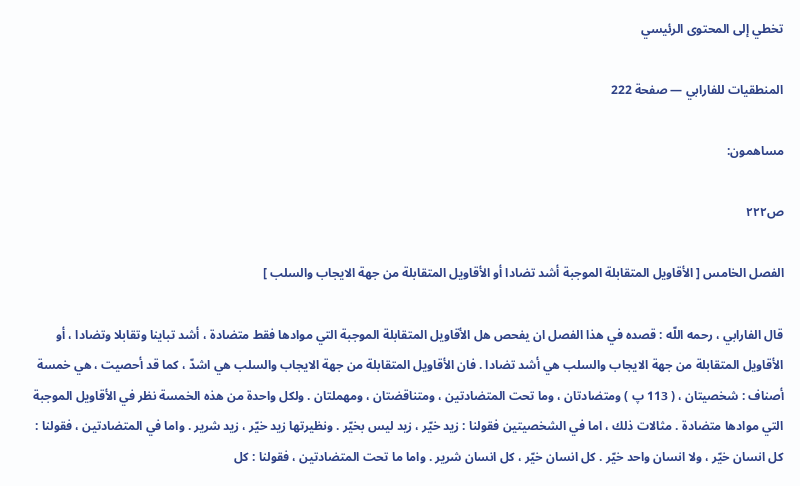تخطي إلى المحتوى الرئيسي

المنطقيات للفارابي — صفحة 222

مساهمون:

ص٢٢٢

الفصل الخامس [ الأقاويل المتقابلة الموجبة أشد تضادا أو الأقاويل المتقابلة من جهة الايجاب والسلب ]

قال الفارابي ، رحمه اللّه : قصده في هذا الفصل ان يفحص هل الأقاويل المتقابلة الموجبة التي موادها فقط متضادة ، أشد تباينا وتقابلا وتضادا ، أو الأقاويل المتقابلة من جهة الايجاب والسلب هي أشد تضادا . فان الأقاويل المتقابلة من جهة الايجاب والسلب هي اشدّ ، كما قد أحصيت ، هي خمسة أصناف : شخصيتان ، ( 113 پ ) ومتضادتان ، وما تحت المتضادتين ، ومتناقضتان ، ومهملتان . ولكل واحدة من هذه الخمسة نظر في الأقاويل الموجبة التي موادها متضادة . مثالات ذلك ، اما في الشخصيتين فقولنا : زيد خيّر ، زيد ليس بخيّر . ونظيرتها زيد خيّر ، زيد شرير . واما في المتضادتين ، فقولنا : كل انسان خيّر ، ولا انسان واحد خيّر . كل انسان خيّر ، كل انسان شرير . واما ما تحت المتضادتين ، فقولنا : كل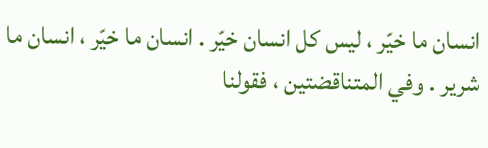انسان ما خيّر ، ليس كل انسان خيّر . انسان ما خيّر ، انسان ما شرير . وفي المتناقضتين ، فقولنا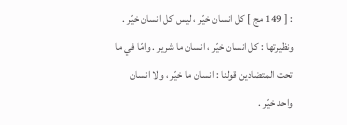: [ 149 مج ] كل انسان خيّر ، ليس كل انسان خيّر . ونظيرتها : كل انسان خيّر ، انسان ما شرير . وامّا في ما تحت المتضادين قولنا : انسان ما خيّر ، ولا انسان واحد خيّر .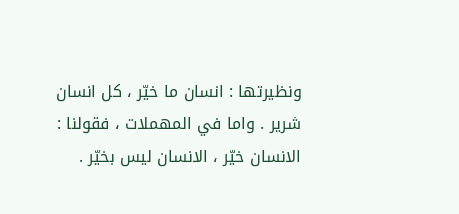ونظيرتها : انسان ما خيّر ، كل انسان شرير . واما في المهملات ، فقولنا : الانسان خيّر ، الانسان ليس بخيّر .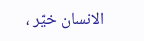الانسان خيّر ،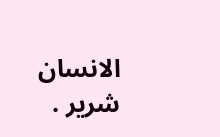الانسان شرير .